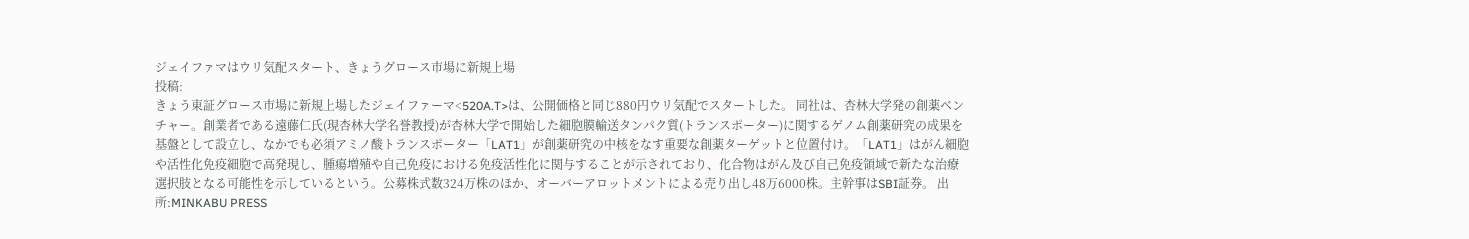ジェイファマはウリ気配スタート、きょうグロース市場に新規上場
投稿:
きょう東証グロース市場に新規上場したジェイファーマ<520A.T>は、公開価格と同じ880円ウリ気配でスタートした。 同社は、杏林大学発の創薬ベンチャー。創業者である遠藤仁氏(現杏林大学名誉教授)が杏林大学で開始した細胞膜輸送タンパク質(トランスポーター)に関するゲノム創薬研究の成果を基盤として設立し、なかでも必須アミノ酸トランスポーター「LAT1」が創薬研究の中核をなす重要な創薬ターゲットと位置付け。「LAT1」はがん細胞や活性化免疫細胞で高発現し、腫瘍増殖や自己免疫における免疫活性化に関与することが示されており、化合物はがん及び自己免疫領域で新たな治療選択肢となる可能性を示しているという。公募株式数324万株のほか、オーバーアロットメントによる売り出し48万6000株。主幹事はSBI証券。 出所:MINKABU PRESS